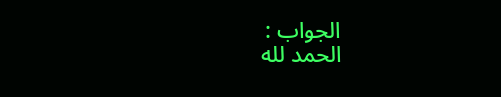الجواب :
الحمد لله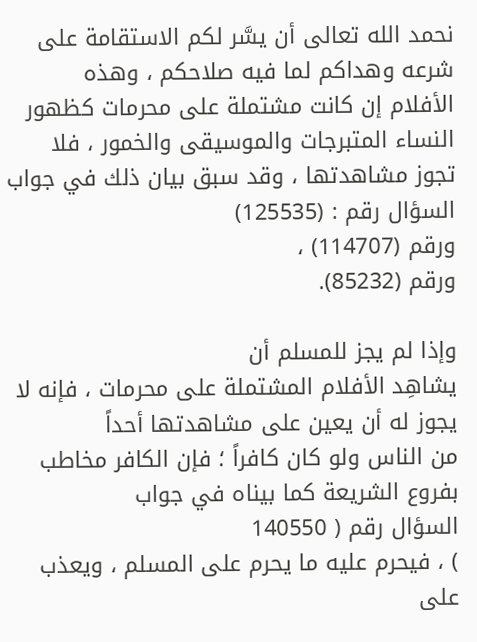نحمد الله تعالى أن يسَّر لكم الاستقامة على شرعه وهداكم لما فيه صلاحكم ، وهذه
الأفلام إن كانت مشتملة على محرمات كظهور النساء المتبرجات والموسيقى والخمور ، فلا
تجوز مشاهدتها ، وقد سبق بيان ذلك في جواب السؤال رقم : (125535)
ورقم (114707) ،
ورقم (85232).

وإذا لم يجز للمسلم أن
يشاهِد الأفلام المشتملة على محرمات ، فإنه لا يجوز له أن يعين على مشاهدتها أحداً
من الناس ولو كان كافراً ؛ فإن الكافر مخاطب بفروع الشريعة كما بيناه في جواب
السؤال رقم ( 140550
) ، فيحرم عليه ما يحرم على المسلم ، ويعذب على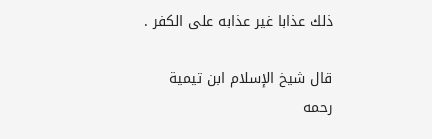ذلك عذابا غير عذابه على الكفر .

قال شيخ الإسلام ابن تيمية
رحمه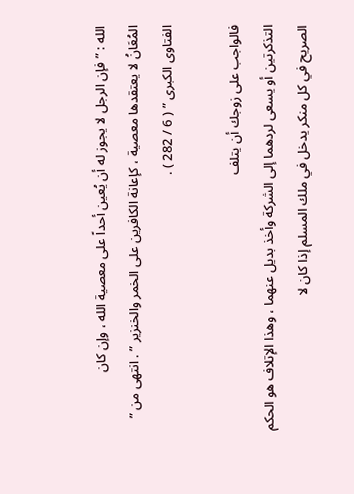الله : ” فإن الرجل لا يجوز له أن يُعين أحداً على معصية الله ، وإن كان
المُعَانُ لا يعتقدها معصية ، كإعانة الكافرين على الخمر والخنزير ” . انتهى من ”
الفتاوى الكبرى ” ( 6 / 282 ) .

فالواجب على زوجك أن يتلف
التذكرتين أو يسعى لردهما إلى الشركة وأخذ بديل عنهما ، وهذا الإتلاف هو الحكم
الصريح في كل منكر يدخل في ملك المسلم إذا كان لا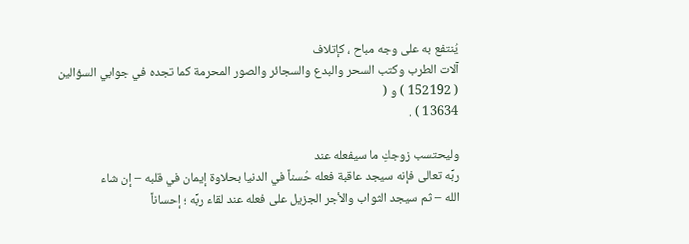يُنتفع به على وجه مباح ، كإتلاف
آلات الطرب وكتب السحر والبدع والسجائر والصور المحرمة كما تجده في جوابي السؤالين
( 152192 ) و (
13634 ) .

وليحتسب زوجكِ ما سيفعله عند
ربِّه تعالى فإنه سيجد عاقبة فعله حُسناً في الدنيا بحلاوة إيمان في قلبه – إن شاء
الله – ثم سيجد الثواب والأجر الجزيل على فعله عند لقاء ربِّه ؛ إحساناً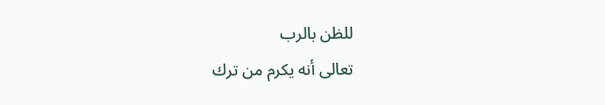للظن بالرب
تعالى أنه يكرم من ترك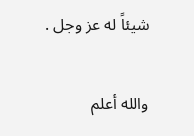شيئاً له عز وجل .

والله أعلم